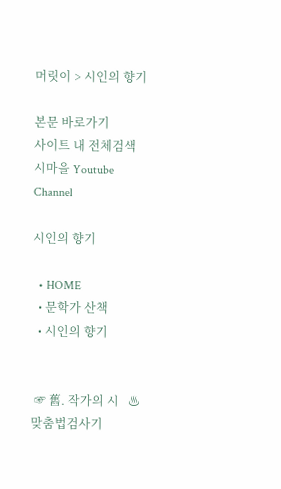머릿이 > 시인의 향기

본문 바로가기
사이트 내 전체검색
시마을 Youtube Channel

시인의 향기

  • HOME
  • 문학가 산책
  • 시인의 향기


 ☞ 舊. 작가의 시   ♨ 맞춤법검사기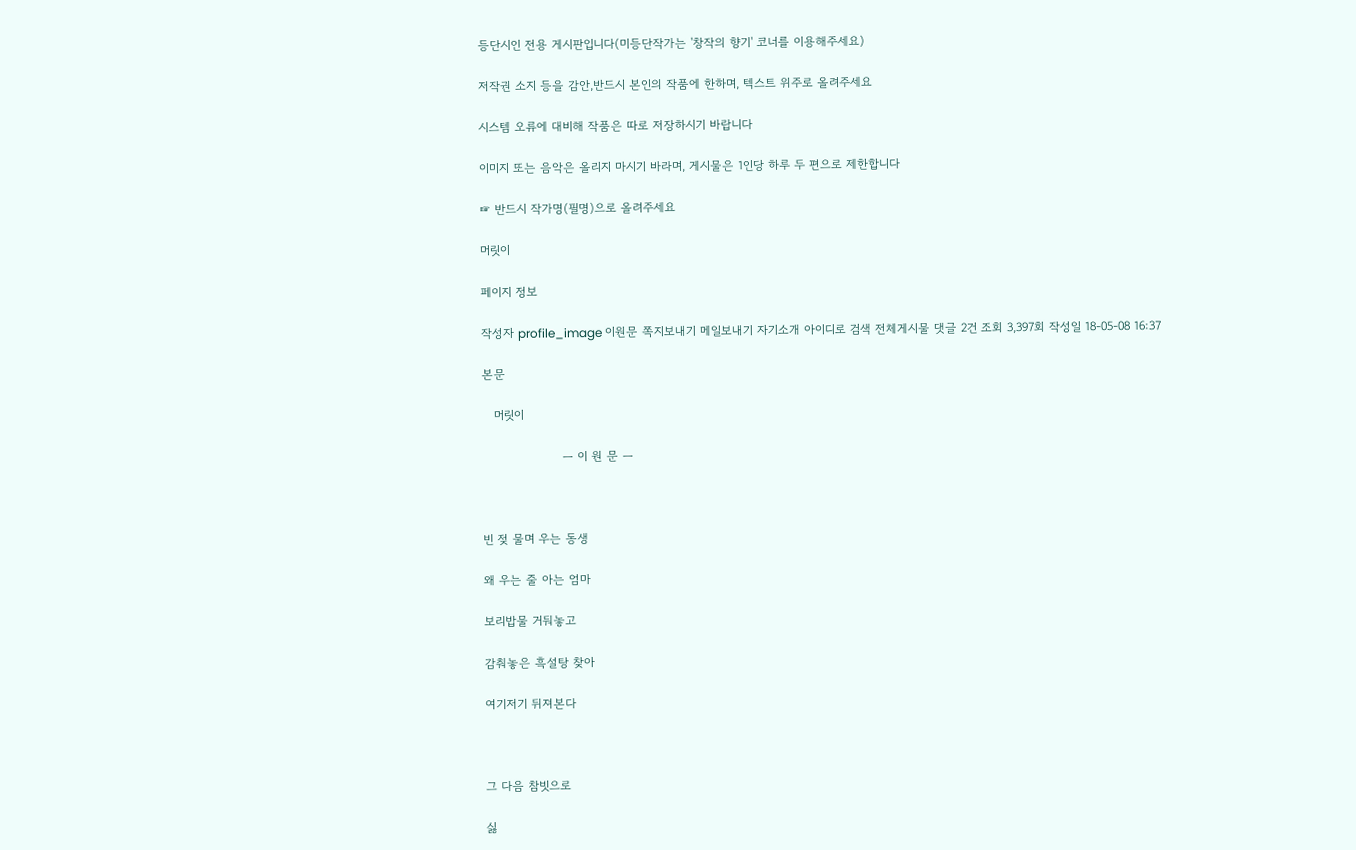등단시인 전용 게시판입니다(미등단작가는 '창작의 향기' 코너를 이용해주세요)

저작권 소지 등을 감안,반드시 본인의 작품에 한하며, 텍스트 위주로 올려주세요

시스템 오류에 대비해 작품은 따로 저장하시기 바랍니다

이미지 또는 음악은 올리지 마시기 바라며, 게시물은 1인당 하루 두 편으로 제한합니다

☞ 반드시 작가명(필명)으로 올려주세요

머릿이

페이지 정보

작성자 profile_image 이원문 쪽지보내기 메일보내기 자기소개 아이디로 검색 전체게시물 댓글 2건 조회 3,397회 작성일 18-05-08 16:37

본문

   머릿이

                    ㅡ 이 원 문 ㅡ



빈 젖 물며 우는 동생

왜 우는 줄 아는 엄마

보리밥물 거둬놓고

감춰놓은 흑설탕 찾아

여기저기 뒤져본다



그 다음 참빗으로

싫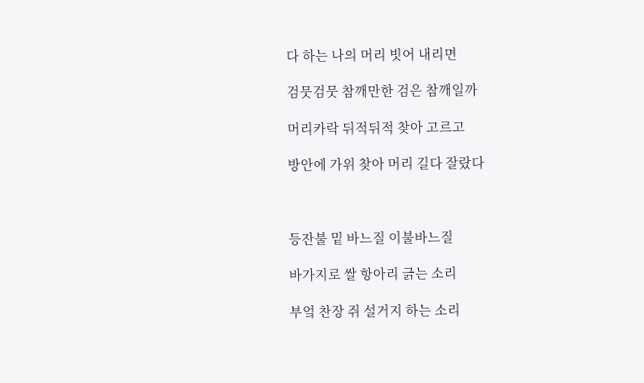다 하는 나의 머리 빗어 내리면

검뭇검뭇 참깨만한 검은 참깨일까

머리카락 뒤적뒤적 찾아 고르고

방안에 가위 찾아 머리 길다 잘랐다



등잔불 밑 바느질 이불바느질

바가지로 쌀 항아리 긁는 소리

부엌 찬장 쥐 설거지 하는 소리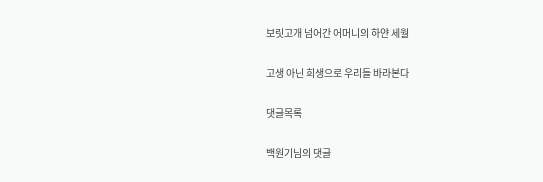보릿고개 넘어간 어머니의 하얀 세월

고생 아닌 희생으로 우리들 바라본다

댓글목록

백원기님의 댓글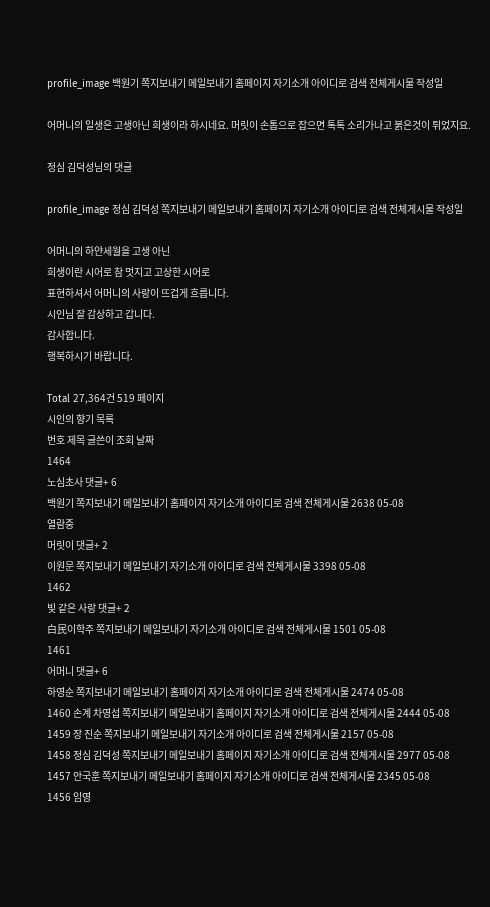profile_image 백원기 쪽지보내기 메일보내기 홈페이지 자기소개 아이디로 검색 전체게시물 작성일

어머니의 일생은 고생아닌 희생이라 하시네요. 머릿이 손톱으로 잡으면 톡톡 소리가나고 붉은것이 튀었지요.

정심 김덕성님의 댓글

profile_image 정심 김덕성 쪽지보내기 메일보내기 홈페이지 자기소개 아이디로 검색 전체게시물 작성일

어머니의 하얀세월을 고생 아닌
희생이란 시어로 참 멋지고 고상한 시어로
표현하셔서 어머니의 사랑이 뜨겁게 흐릅니다.
시인님 잘 감상하고 갑니다.
감사합니다.
행복하시기 바랍니다.

Total 27,364건 519 페이지
시인의 향기 목록
번호 제목 글쓴이 조회 날짜
1464
노심초사 댓글+ 6
백원기 쪽지보내기 메일보내기 홈페이지 자기소개 아이디로 검색 전체게시물 2638 05-08
열람중
머릿이 댓글+ 2
이원문 쪽지보내기 메일보내기 자기소개 아이디로 검색 전체게시물 3398 05-08
1462
빛 같은 사랑 댓글+ 2
白民이학주 쪽지보내기 메일보내기 자기소개 아이디로 검색 전체게시물 1501 05-08
1461
어머니 댓글+ 6
하영순 쪽지보내기 메일보내기 홈페이지 자기소개 아이디로 검색 전체게시물 2474 05-08
1460 손계 차영섭 쪽지보내기 메일보내기 홈페이지 자기소개 아이디로 검색 전체게시물 2444 05-08
1459 장 진순 쪽지보내기 메일보내기 자기소개 아이디로 검색 전체게시물 2157 05-08
1458 정심 김덕성 쪽지보내기 메일보내기 홈페이지 자기소개 아이디로 검색 전체게시물 2977 05-08
1457 안국훈 쪽지보내기 메일보내기 홈페이지 자기소개 아이디로 검색 전체게시물 2345 05-08
1456 임영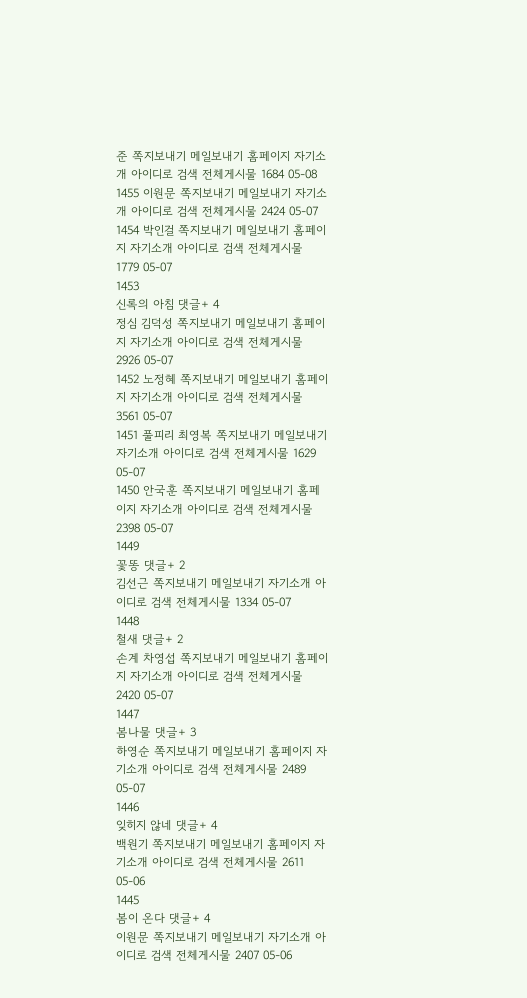준 쪽지보내기 메일보내기 홈페이지 자기소개 아이디로 검색 전체게시물 1684 05-08
1455 이원문 쪽지보내기 메일보내기 자기소개 아이디로 검색 전체게시물 2424 05-07
1454 박인걸 쪽지보내기 메일보내기 홈페이지 자기소개 아이디로 검색 전체게시물 1779 05-07
1453
신록의 아침 댓글+ 4
정심 김덕성 쪽지보내기 메일보내기 홈페이지 자기소개 아이디로 검색 전체게시물 2926 05-07
1452 노정혜 쪽지보내기 메일보내기 홈페이지 자기소개 아이디로 검색 전체게시물 3561 05-07
1451 풀피리 최영복 쪽지보내기 메일보내기 자기소개 아이디로 검색 전체게시물 1629 05-07
1450 안국훈 쪽지보내기 메일보내기 홈페이지 자기소개 아이디로 검색 전체게시물 2398 05-07
1449
꽃똥 댓글+ 2
김선근 쪽지보내기 메일보내기 자기소개 아이디로 검색 전체게시물 1334 05-07
1448
철새 댓글+ 2
손계 차영섭 쪽지보내기 메일보내기 홈페이지 자기소개 아이디로 검색 전체게시물 2420 05-07
1447
봄나물 댓글+ 3
하영순 쪽지보내기 메일보내기 홈페이지 자기소개 아이디로 검색 전체게시물 2489 05-07
1446
잊히지 않네 댓글+ 4
백원기 쪽지보내기 메일보내기 홈페이지 자기소개 아이디로 검색 전체게시물 2611 05-06
1445
봄이 온다 댓글+ 4
이원문 쪽지보내기 메일보내기 자기소개 아이디로 검색 전체게시물 2407 05-06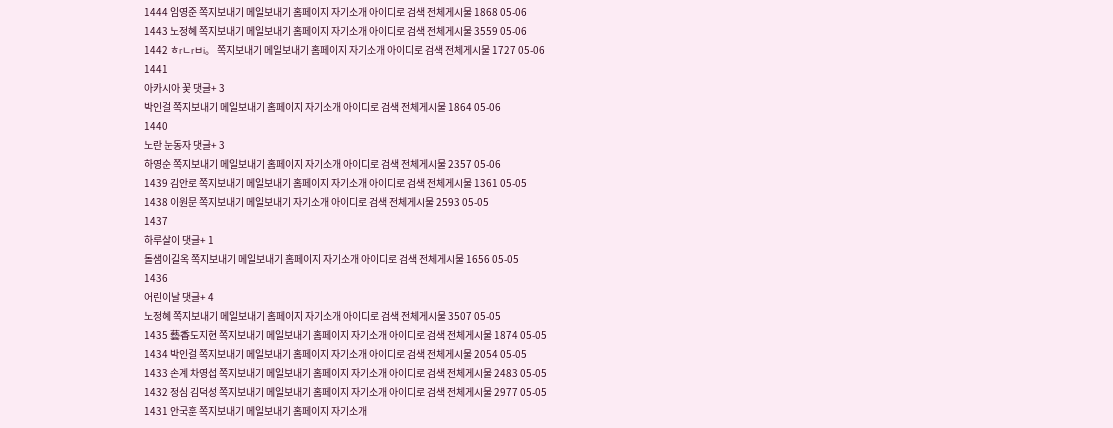1444 임영준 쪽지보내기 메일보내기 홈페이지 자기소개 아이디로 검색 전체게시물 1868 05-06
1443 노정혜 쪽지보내기 메일보내기 홈페이지 자기소개 아이디로 검색 전체게시물 3559 05-06
1442 ㅎrㄴrㅂi。 쪽지보내기 메일보내기 홈페이지 자기소개 아이디로 검색 전체게시물 1727 05-06
1441
아카시아 꽃 댓글+ 3
박인걸 쪽지보내기 메일보내기 홈페이지 자기소개 아이디로 검색 전체게시물 1864 05-06
1440
노란 눈동자 댓글+ 3
하영순 쪽지보내기 메일보내기 홈페이지 자기소개 아이디로 검색 전체게시물 2357 05-06
1439 김안로 쪽지보내기 메일보내기 홈페이지 자기소개 아이디로 검색 전체게시물 1361 05-05
1438 이원문 쪽지보내기 메일보내기 자기소개 아이디로 검색 전체게시물 2593 05-05
1437
하루살이 댓글+ 1
돌샘이길옥 쪽지보내기 메일보내기 홈페이지 자기소개 아이디로 검색 전체게시물 1656 05-05
1436
어린이날 댓글+ 4
노정혜 쪽지보내기 메일보내기 홈페이지 자기소개 아이디로 검색 전체게시물 3507 05-05
1435 藝香도지현 쪽지보내기 메일보내기 홈페이지 자기소개 아이디로 검색 전체게시물 1874 05-05
1434 박인걸 쪽지보내기 메일보내기 홈페이지 자기소개 아이디로 검색 전체게시물 2054 05-05
1433 손계 차영섭 쪽지보내기 메일보내기 홈페이지 자기소개 아이디로 검색 전체게시물 2483 05-05
1432 정심 김덕성 쪽지보내기 메일보내기 홈페이지 자기소개 아이디로 검색 전체게시물 2977 05-05
1431 안국훈 쪽지보내기 메일보내기 홈페이지 자기소개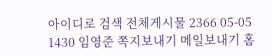아이디로 검색 전체게시물 2366 05-05
1430 임영준 쪽지보내기 메일보내기 홈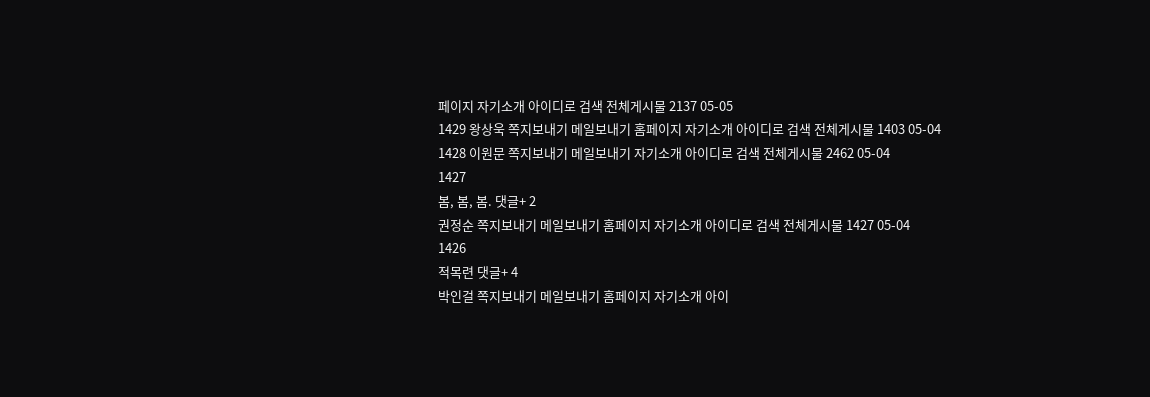페이지 자기소개 아이디로 검색 전체게시물 2137 05-05
1429 왕상욱 쪽지보내기 메일보내기 홈페이지 자기소개 아이디로 검색 전체게시물 1403 05-04
1428 이원문 쪽지보내기 메일보내기 자기소개 아이디로 검색 전체게시물 2462 05-04
1427
봄, 봄, 봄. 댓글+ 2
권정순 쪽지보내기 메일보내기 홈페이지 자기소개 아이디로 검색 전체게시물 1427 05-04
1426
적목련 댓글+ 4
박인걸 쪽지보내기 메일보내기 홈페이지 자기소개 아이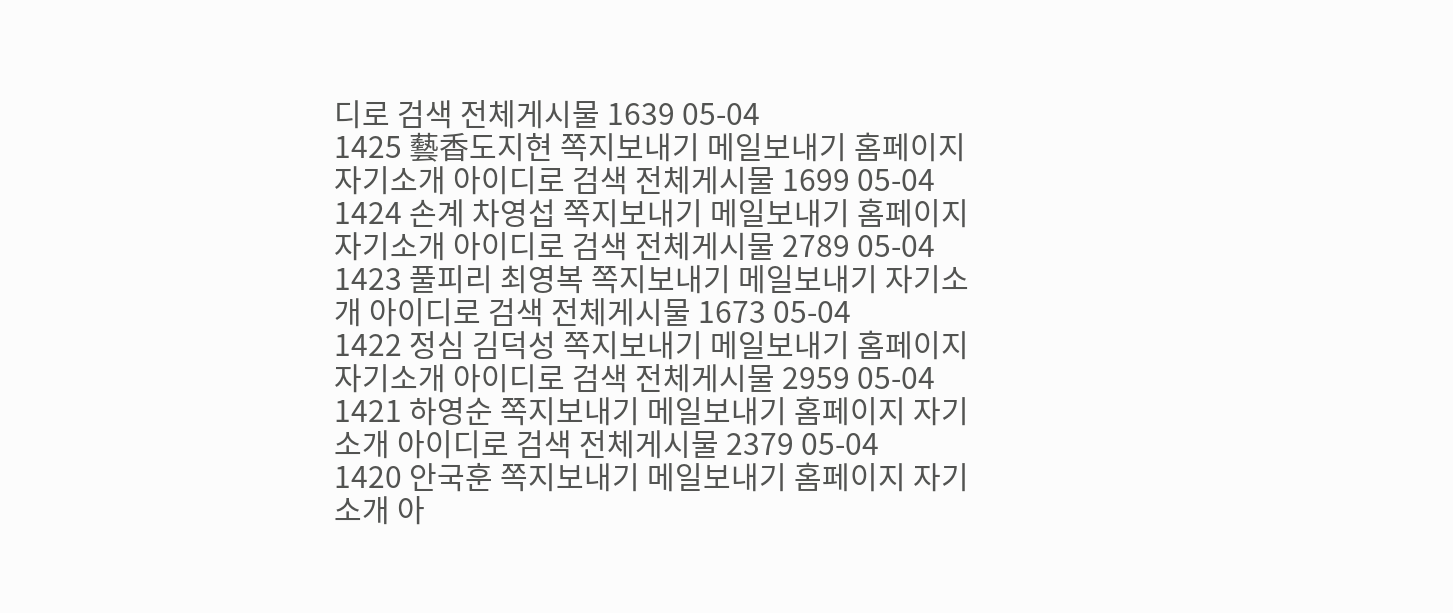디로 검색 전체게시물 1639 05-04
1425 藝香도지현 쪽지보내기 메일보내기 홈페이지 자기소개 아이디로 검색 전체게시물 1699 05-04
1424 손계 차영섭 쪽지보내기 메일보내기 홈페이지 자기소개 아이디로 검색 전체게시물 2789 05-04
1423 풀피리 최영복 쪽지보내기 메일보내기 자기소개 아이디로 검색 전체게시물 1673 05-04
1422 정심 김덕성 쪽지보내기 메일보내기 홈페이지 자기소개 아이디로 검색 전체게시물 2959 05-04
1421 하영순 쪽지보내기 메일보내기 홈페이지 자기소개 아이디로 검색 전체게시물 2379 05-04
1420 안국훈 쪽지보내기 메일보내기 홈페이지 자기소개 아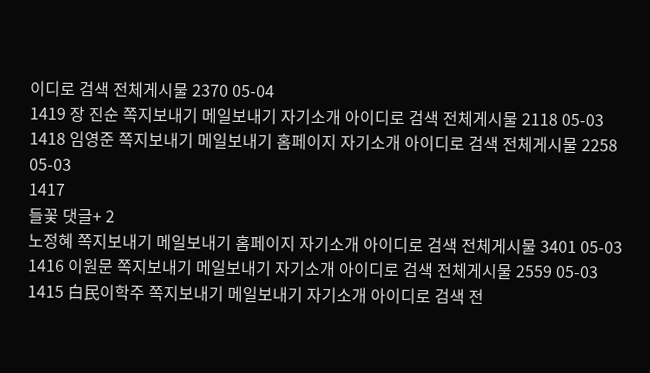이디로 검색 전체게시물 2370 05-04
1419 장 진순 쪽지보내기 메일보내기 자기소개 아이디로 검색 전체게시물 2118 05-03
1418 임영준 쪽지보내기 메일보내기 홈페이지 자기소개 아이디로 검색 전체게시물 2258 05-03
1417
들꽃 댓글+ 2
노정혜 쪽지보내기 메일보내기 홈페이지 자기소개 아이디로 검색 전체게시물 3401 05-03
1416 이원문 쪽지보내기 메일보내기 자기소개 아이디로 검색 전체게시물 2559 05-03
1415 白民이학주 쪽지보내기 메일보내기 자기소개 아이디로 검색 전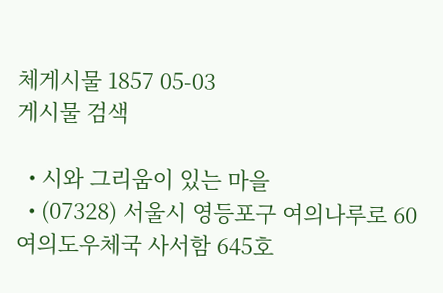체게시물 1857 05-03
게시물 검색

  • 시와 그리움이 있는 마을
  • (07328) 서울시 영등포구 여의나루로 60 여의도우체국 사서함 645호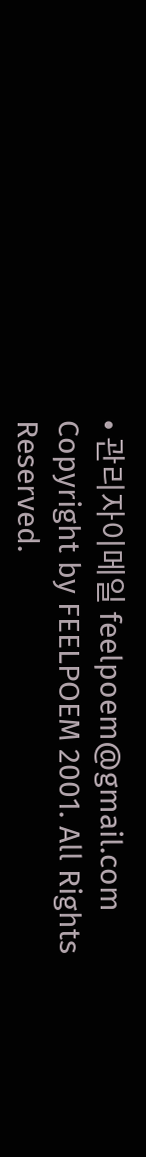• 관리자이메일 feelpoem@gmail.com
Copyright by FEELPOEM 2001. All Rights Reserved.